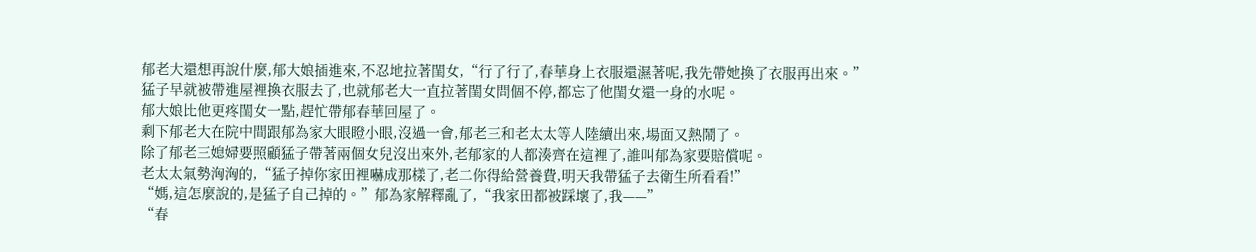郁老大還想再說什麼,郁大娘插進來,不忍地拉著閨女,“行了行了,春華身上衣服還濕著呢,我先帶她換了衣服再出來。”
猛子早就被帶進屋裡換衣服去了,也就郁老大一直拉著閨女問個不停,都忘了他閨女還一身的水呢。
郁大娘比他更疼閨女一點,趕忙帶郁春華回屋了。
剩下郁老大在院中間跟郁為家大眼瞪小眼,沒過一會,郁老三和老太太等人陸續出來,場面又熱鬧了。
除了郁老三媳婦要照顧猛子帶著兩個女兒沒出來外,老郁家的人都湊齊在這裡了,誰叫郁為家要賠償呢。
老太太氣勢洶洶的,“猛子掉你家田裡嚇成那樣了,老二你得給營養費,明天我帶猛子去衛生所看看!”
“媽,這怎麼說的,是猛子自己掉的。”郁為家解釋亂了,“我家田都被踩壞了,我——”
“春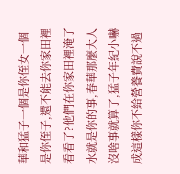華和猛子一個是你侄女一個是你侄子,還不能去你家田裡看看了?他們在你家田裡淹了水就是你的事,春華那麼大人沒啥事就算了,猛子年紀小嚇成這樣你不給營養費說不過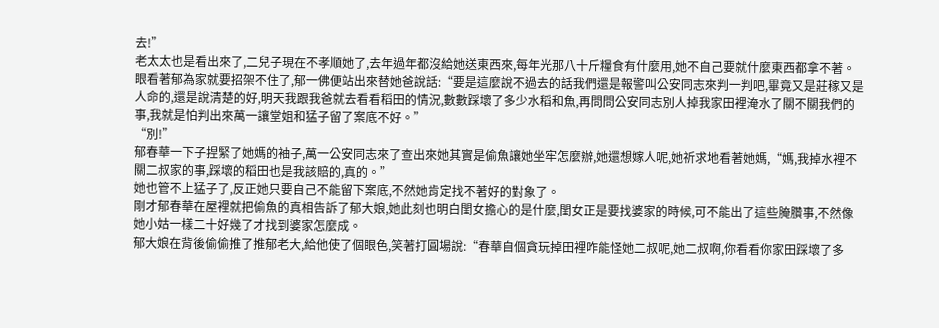去!”
老太太也是看出來了,二兒子現在不孝順她了,去年過年都沒給她送東西來,每年光那八十斤糧食有什麼用,她不自己要就什麼東西都拿不著。
眼看著郁為家就要招架不住了,郁一佛便站出來替她爸說話:“要是這麼說不過去的話我們還是報警叫公安同志來判一判吧,畢竟又是莊稼又是人命的,還是說清楚的好,明天我跟我爸就去看看稻田的情況,數數踩壞了多少水稻和魚,再問問公安同志別人掉我家田裡淹水了關不關我們的事,我就是怕判出來萬一讓堂姐和猛子留了案底不好。”
“別!”
郁春華一下子捏緊了她媽的袖子,萬一公安同志來了查出來她其實是偷魚讓她坐牢怎麼辦,她還想嫁人呢,她祈求地看著她媽,“媽,我掉水裡不關二叔家的事,踩壞的稻田也是我該賠的,真的。”
她也管不上猛子了,反正她只要自己不能留下案底,不然她肯定找不著好的對象了。
剛才郁春華在屋裡就把偷魚的真相告訴了郁大娘,她此刻也明白閨女擔心的是什麼,閨女正是要找婆家的時候,可不能出了這些腌臢事,不然像她小姑一樣二十好幾了才找到婆家怎麼成。
郁大娘在背後偷偷推了推郁老大,給他使了個眼色,笑著打圓場說:“春華自個貪玩掉田裡咋能怪她二叔呢,她二叔啊,你看看你家田踩壞了多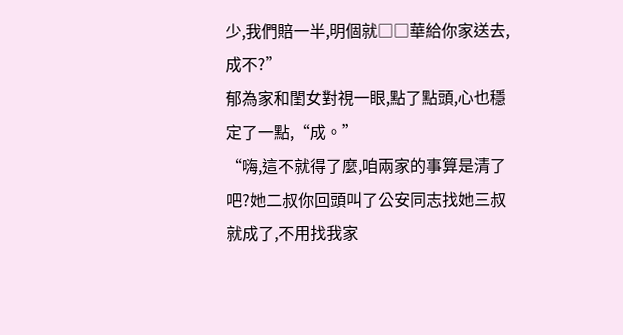少,我們賠一半,明個就□□華給你家送去,成不?”
郁為家和閨女對視一眼,點了點頭,心也穩定了一點,“成。”
“嗨,這不就得了麼,咱兩家的事算是清了吧?她二叔你回頭叫了公安同志找她三叔就成了,不用找我家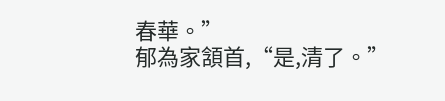春華。”
郁為家頷首,“是,清了。”